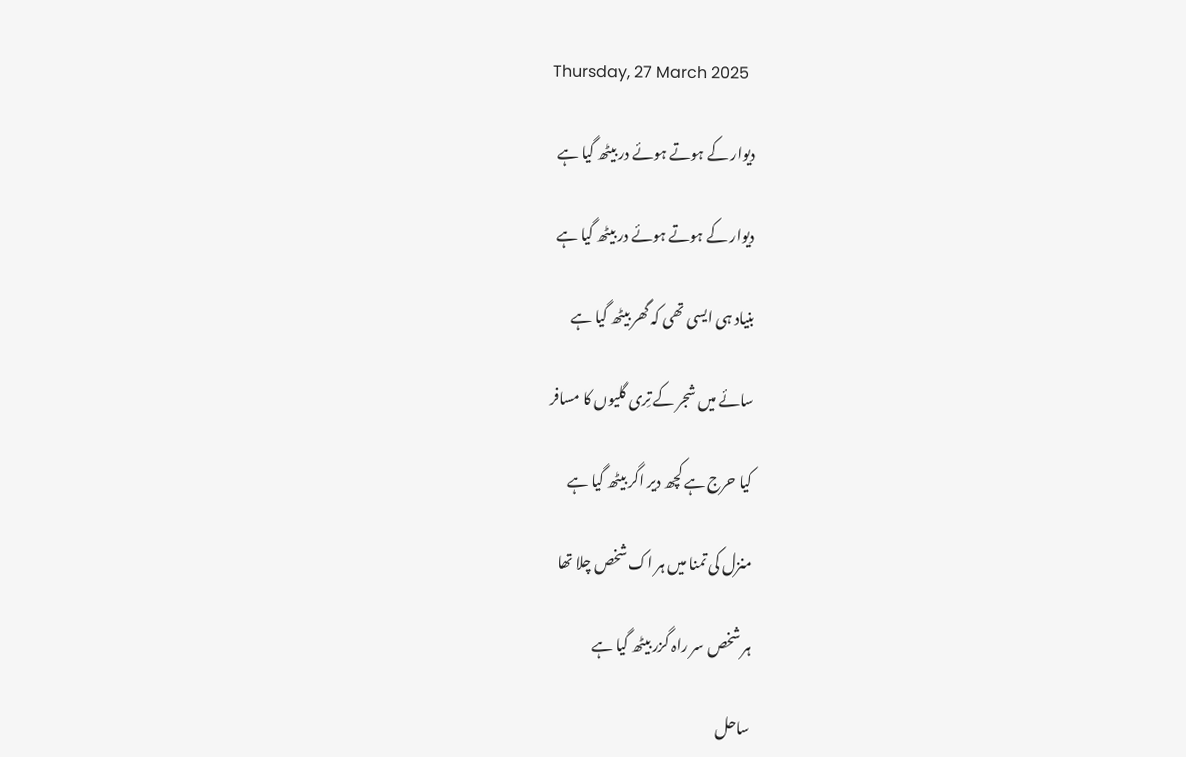Thursday, 27 March 2025

دیوار کے ہوتے ہوئے در بیٹھ گیا ہے

دیوار کے ہوتے ہوئے در بیٹھ گیا ہے

بنیاد ہی ایسی تھی کہ گھر بیٹھ گیا ہے

سائے میں شجر کے تِری گلیوں کا مسافر

کیا حرج ہے کچھ دیر اگر بیٹھ گیا ہے

منزل کی تمنا میں ہر اک شخص چلا تھا

ہر شخص سر راہ گزر بیٹھ گیا ہے

ساحل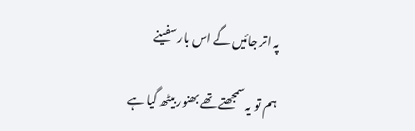پہ اتر جائیں گے اس بار سفینے

ہم تو یہ سمجھتے تھے بھنور بیٹھ گیا ہے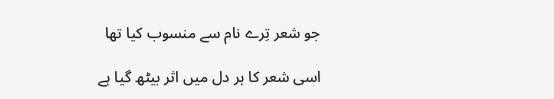جو شعر تِرے نام سے منسوب کیا تھا

اسی شعر کا ہر دل میں اثر بیٹھ گیا ہے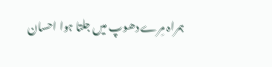ہمراہ مِرے دھوپ میں جلتا ہوا احسان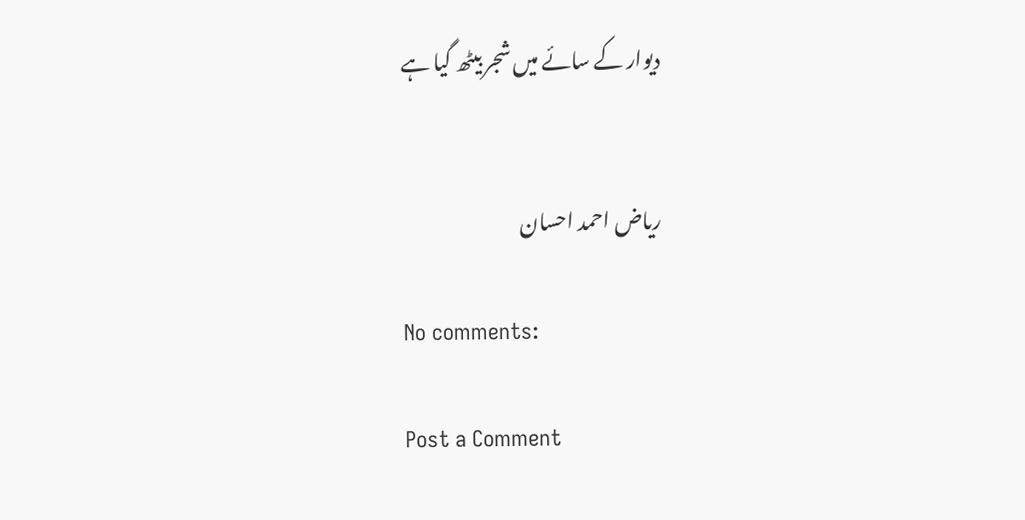دیوار کے سائے میں شجر بیٹھ گیا ہے


ریاض احمد احسان

No comments:

Post a Comment